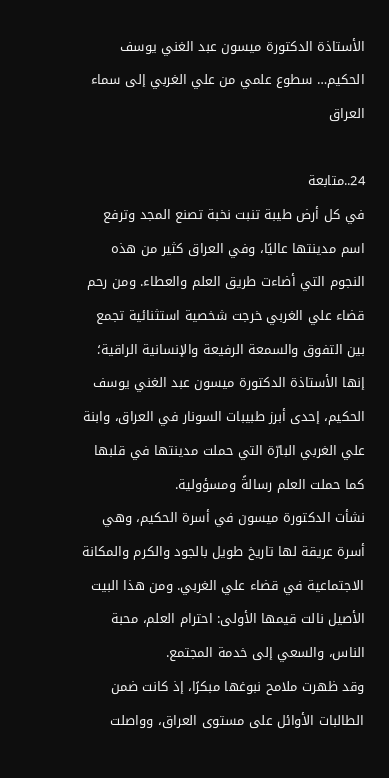الأستاذة الدكتورة ميسون عبد الغني يوسف الحكيم… سطوع علمي من علي الغربي إلى سماء العراق

24..متابعة
في كل أرض طيبة تنبت نخبة تصنع المجد وترفع اسم مدينتها عاليًا، وفي العراق كثير من هذه النجوم التي أضاءت طريق العلم والعطاء. ومن رحم قضاء علي الغربي خرجت شخصية استثنائية تجمع بين التفوق والسمعة الرفيعة والإنسانية الراقية؛ إنها الأستاذة الدكتورة ميسون عبد الغني يوسف الحكيم، إحدى أبرز طبيبات السونار في العراق، وابنة علي الغربي البارّة التي حملت مدينتها في قلبها كما حملت العلم رسالةً ومسؤولية.
نشأت الدكتورة ميسون في أسرة الحكيم، وهي أسرة عريقة لها تاريخ طويل بالجود والكرم والمكانة الاجتماعية في قضاء علي الغربي. ومن هذا البيت الأصيل نالت قيمها الأولى: احترام العلم، محبة الناس، والسعي إلى خدمة المجتمع.
وقد ظهرت ملامح نبوغها مبكرًا، إذ كانت ضمن الطالبات الأوائل على مستوى العراق، وواصلت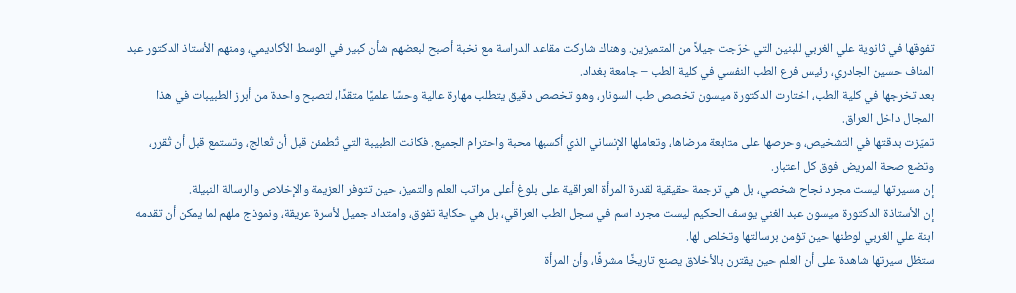تفوقها في ثانوية علي الغربي للبنين التي خرّجت جيلاً من المتميزين. وهناك شاركت مقاعد الدراسة مع نخبة أصبح لبعضهم شأن كبير في الوسط الأكاديمي، ومنهم الأستاذ الدكتور عبد المناف حسين الجادري، رئيس فرع الطب النفسي في كلية الطب – جامعة بغداد.
بعد تخرجها في كلية الطب، اختارت الدكتورة ميسون تخصص طب السونار، وهو تخصص دقيق يتطلب مهارة عالية وحسًا علميًا متقدًا، لتصبح واحدة من أبرز الطبيبات في هذا المجال داخل العراق.
تميّزت بدقتها في التشخيص، وحرصها على متابعة مرضاها، وتعاملها الإنساني الذي أكسبها محبة واحترام الجميع. فكانت الطبيبة التي تُطمئن قبل أن تُعالج، وتستمع قبل أن تُقرر، وتضع صحة المريض فوق كل اعتبار.
إن مسيرتها ليست مجرد نجاح شخصي، بل هي ترجمة حقيقية لقدرة المرأة العراقية على بلوغ أعلى مراتب العلم والتميز، حين تتوفر العزيمة والإخلاص والرسالة النبيلة.
إن الأستاذة الدكتورة ميسون عبد الغني يوسف الحكيم ليست مجرد اسم في سجل الطب العراقي، بل هي حكاية تفوق، وامتداد جميل لأسرة عريقة، ونموذج ملهم لما يمكن أن تقدمه ابنة علي الغربي لوطنها حين تؤمن برسالتها وتخلص لها.
ستظل سيرتها شاهدة على أن العلم حين يقترن بالأخلاق يصنع تاريخًا مشرفًا، وأن المرأة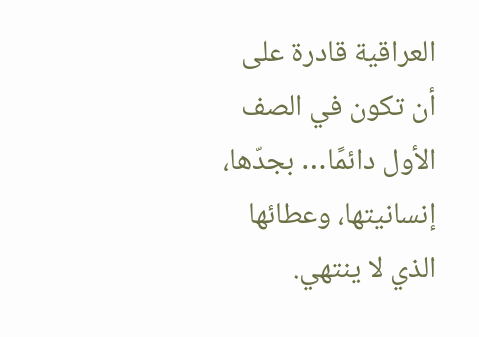العراقية قادرة على أن تكون في الصف الأول دائمًا… بجدّها، إنسانيتها، وعطائها الذي لا ينتهي.